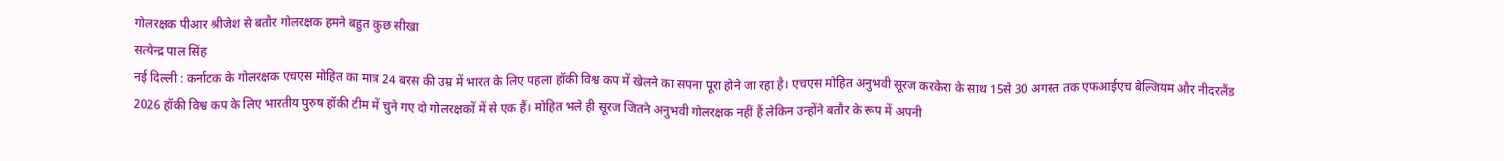गोलरक्षक पीआर श्रीजेश से बतौर गोलरक्षक हमने बहुत कुछ सीखा
सत्येन्द्र पाल सिंह
नई दिल्ली : कर्नाटक के गोलरक्षक एचएस मोहित का मात्र 24 बरस की उम्र में भारत के लिए पहला हॉकी विश्व कप में खेलने का सपना पूरा होने जा रहा है। एचएस मोहित अनुभवी सूरज करकेरा के साथ 15से 30 अगस्त तक एफआईएच बेल्जियम और नीदरलैंड 2026 हॉकी विश्व कप के लिए भारतीय पुरुष हॉकी टीम में चुने गए दो गोलरक्षकों में से एक हैं। मोहित भले ही सूरज जितने अनुभवी गोलरक्षक नहीं हैं लेकिन उन्होंने बतौर के रूप में अपनी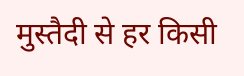मुस्तैदी से हर किसी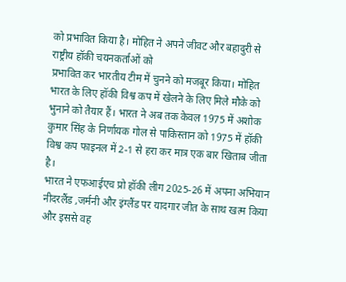को प्रभावित किया है। मोहित ने अपने जीवट और बहादुरी से राष्ट्रीय हॉकी चयनकर्ताओं को
प्रभावित कर भारतीय टीम में चुनने को मजबूर किया। मोहित भारत के लिए हॉकी विश्व कप में खेलने के लिए मिले मौके को भुनाने को तैयार हैं। भारत ने अब तक केवल 1975 में अशोक कुमार सिंह के निर्णायक गोल से पाकिस्तान को 1975 में हॉकी विश्व कप फाइनल में 2-1 से हरा कर मात्र एक बार खिताब जीता है।
भारत ने एफआईएच प्रो हॉकी लीग 2025-26 में अपना अभियान नीदरलैंड ,जर्मनी और इंग्लैंड पर यादगार जीत के साथ खत्म किया और इससे वह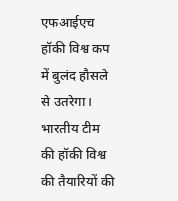एफआईएच हॉकी विश्व कप में बुलंद हौसले से उतरेगा। भारतीय टीम की हॉकी विश्व की तैयारियों की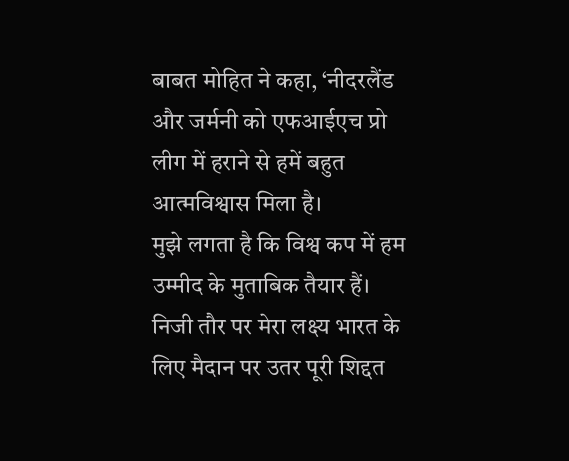बाबत मोहित ने कहा, ‘नीदरलैंड और जर्मनी को एफआईएच प्रो लीग में हराने से हमें बहुत आत्मविश्वास मिला है।
मुझे लगता है कि विश्व कप में हम उम्मीद के मुताबिक तैयार हैं। निजी तौर पर मेरा लक्ष्य भारत के लिए मैदान पर उतर पूरी शिद्दत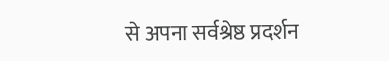से अपना सर्वश्रेष्ठ प्रदर्शन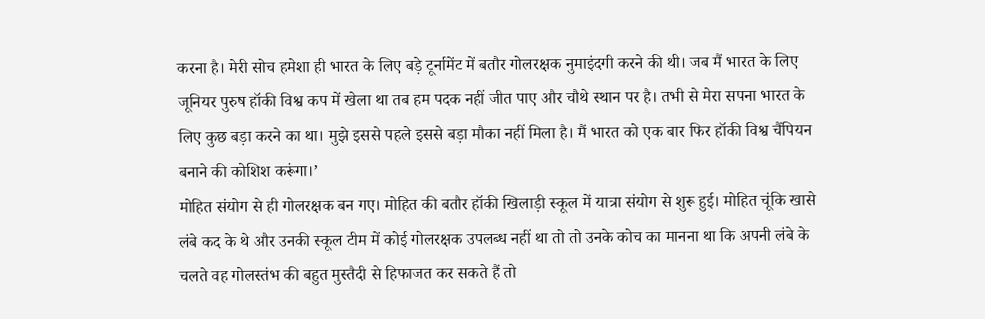करना है। मेरी सोच हमेशा ही भारत के लिए बड़े टूर्नामेंट में बतौर गोलरक्षक नुमाइंदगी करने की थी। जब मैं भारत के लिए जूनियर पुरुष हॉकी विश्व कप में खेला था तब हम पदक नहीं जीत पाए और चौथे स्थान पर है। तभी से मेरा सपना भारत के लिए कुछ बड़ा करने का था। मुझे इससे पहले इससे बड़ा मौका नहीं मिला है। मैं भारत को एक बार फिर हॉकी विश्व चैंपियन बनाने की कोशिश करूंगा।’
मोहित संयोग से ही गोलरक्षक बन गए। मोहित की बतौर हॉकी खिलाड़ी स्कूल में यात्रा संयोग से शुरू हुई। मोहित चूंकि खासे लंबे कद के थे और उनकी स्कूल टीम में कोई गोलरक्षक उपलब्ध नहीं था तो तो उनके कोच का मानना था कि अपनी लंबे के चलते वह गोलस्तंभ की बहुत मुस्तैदी से हिफाजत कर सकते हैं तो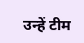उन्हें टीम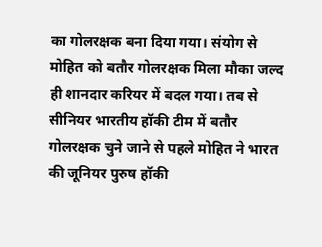का गोलरक्षक बना दिया गया। संयोग से मोहित को बतौर गोलरक्षक मिला मौका जल्द ही शानदार करियर में बदल गया। तब से सीनियर भारतीय हॉकी टीम में बतौर गोलरक्षक चुने जाने से पहले मोहित ने भारत की जूनियर पुरुष हॉकी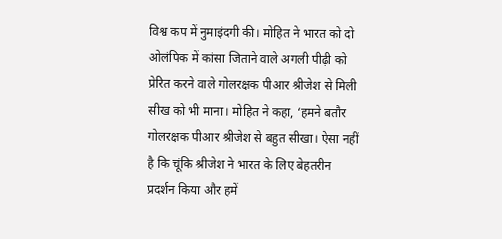विश्व कप में नुमाइंदगी की। मोहित ने भारत को दो ओलंपिक में कांसा जिताने वाले अगली पीढ़ी को प्रेरित करने वाले गोलरक्षक पीआर श्रीजेश से मिली सीख को भी माना। मोहित ने कहा, ‘हमने बतौर गोलरक्षक पीआर श्रीजेश से बहुत सीखा। ऐसा नहीं है कि चूंकि श्रीजेश ने भारत के लिए बेहतरीन प्रदर्शन किया और हमें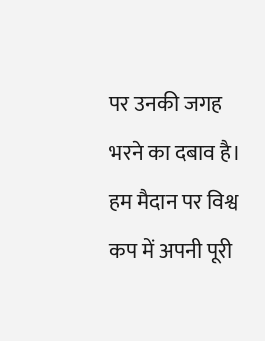पर उनकी जगह भरने का दबाव है। हम मैदान पर विश्व कप में अपनी पूरी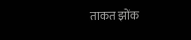ताकत झोंक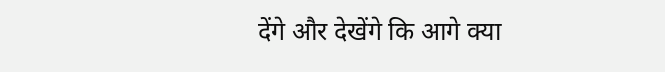देंगे और देखेंगे कि आगे क्या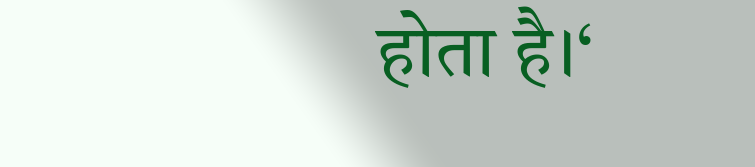होता है।‘